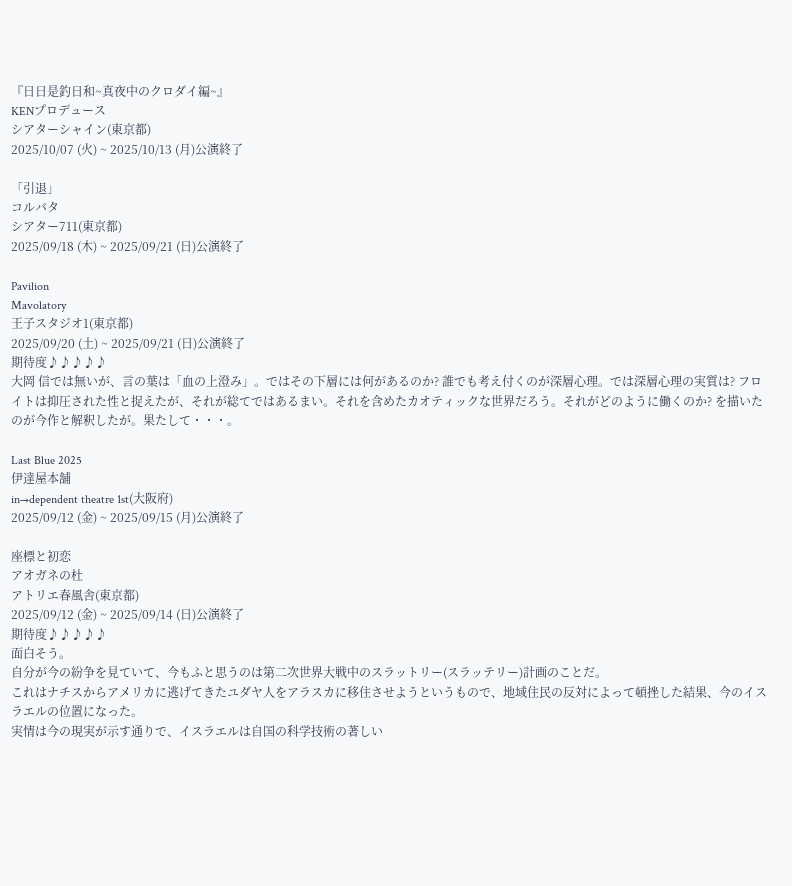『日日是釣日和~真夜中のクロダイ編~』
KENプロデュース
シアターシャイン(東京都)
2025/10/07 (火) ~ 2025/10/13 (月)公演終了

「引退」
コルバタ
シアター711(東京都)
2025/09/18 (木) ~ 2025/09/21 (日)公演終了

Pavilion
Mavolatory
王子スタジオ1(東京都)
2025/09/20 (土) ~ 2025/09/21 (日)公演終了
期待度♪♪♪♪♪
大岡 信では無いが、言の葉は「血の上澄み」。ではその下層には何があるのか? 誰でも考え付くのが深層心理。では深層心理の実質は? フロイトは抑圧された性と捉えたが、それが総てではあるまい。それを含めたカオティックな世界だろう。それがどのように働くのか? を描いたのが今作と解釈したが。果たして・・・。

Last Blue 2025
伊達屋本舗
in→dependent theatre 1st(大阪府)
2025/09/12 (金) ~ 2025/09/15 (月)公演終了

座標と初恋
アオガネの杜
アトリエ春風舎(東京都)
2025/09/12 (金) ~ 2025/09/14 (日)公演終了
期待度♪♪♪♪♪
面白そう。
自分が今の紛争を見ていて、今もふと思うのは第二次世界大戦中のスラットリー(スラッテリー)計画のことだ。
これはナチスからアメリカに逃げてきたユダヤ人をアラスカに移住させようというもので、地域住民の反対によって頓挫した結果、今のイスラエルの位置になった。
実情は今の現実が示す通りで、イスラエルは自国の科学技術の著しい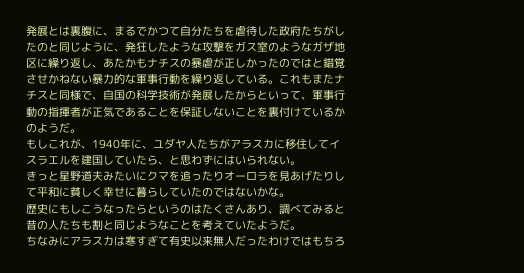発展とは裏腹に、まるでかつて自分たちを虐待した政府たちがしたのと同じように、発狂したような攻撃をガス室のようなガザ地区に繰り返し、あたかもナチスの暴虐が正しかったのではと錯覚させかねない暴力的な軍事行動を繰り返している。これもまたナチスと同様で、自国の科学技術が発展したからといって、軍事行動の指揮者が正気であることを保証しないことを裏付けているかのようだ。
もしこれが、1940年に、ユダヤ人たちがアラスカに移住してイスラエルを建国していたら、と思わずにはいられない。
きっと星野道夫みたいにクマを追ったりオーロラを見あげたりして平和に貧しく幸せに暮らしていたのではないかな。
歴史にもしこうなったらというのはたくさんあり、調べてみると昔の人たちも割と同じようなことを考えていたようだ。
ちなみにアラスカは寒すぎて有史以来無人だったわけではもちろ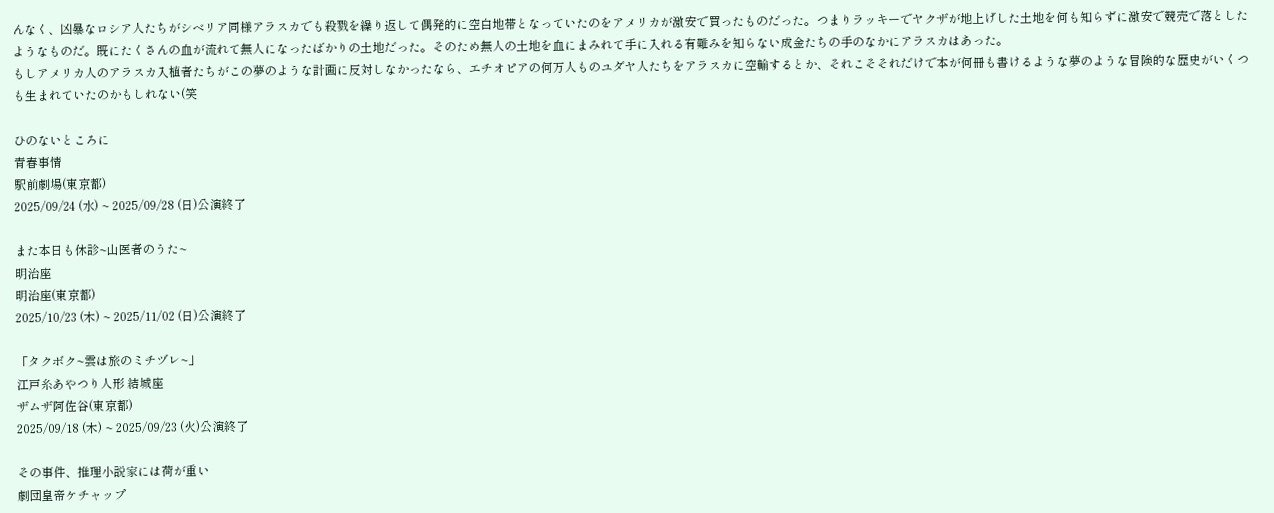んなく、凶暴なロシア人たちがシベリア同様アラスカでも殺戮を繰り返して偶発的に空白地帯となっていたのをアメリカが激安で買ったものだった。つまりラッキーでヤクザが地上げした土地を何も知らずに激安で競売で落としたようなものだ。既にたくさんの血が流れて無人になったばかりの土地だった。そのため無人の土地を血にまみれて手に入れる有難みを知らない成金たちの手のなかにアラスカはあった。
もしアメリカ人のアラスカ入植者たちがこの夢のような計画に反対しなかったなら、エチオピアの何万人ものユダヤ人たちをアラスカに空輸するとか、それこそそれだけで本が何冊も書けるような夢のような冒険的な歴史がいくつも生まれていたのかもしれない(笑

ひのないところに
青春事情
駅前劇場(東京都)
2025/09/24 (水) ~ 2025/09/28 (日)公演終了

また本日も休診~山医者のうた~
明治座
明治座(東京都)
2025/10/23 (木) ~ 2025/11/02 (日)公演終了

「タクボク~雲は旅のミチヅレ~」
江戸糸あやつり人形 結城座
ザムザ阿佐谷(東京都)
2025/09/18 (木) ~ 2025/09/23 (火)公演終了

その事件、推理小説家には荷が重い
劇団皇帝ケチャップ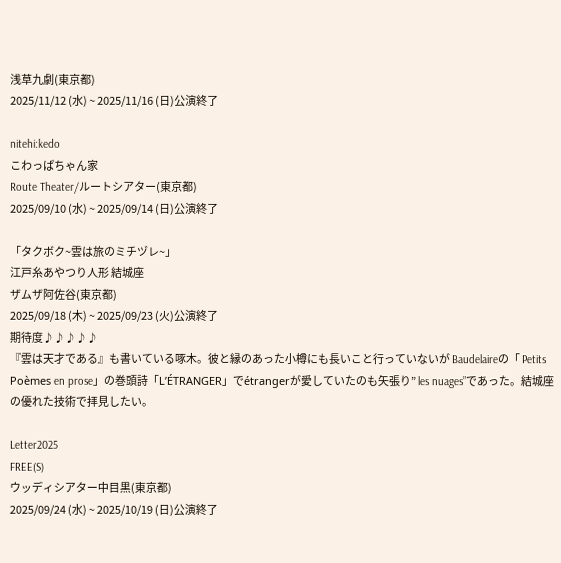浅草九劇(東京都)
2025/11/12 (水) ~ 2025/11/16 (日)公演終了

nitehi:kedo
こわっぱちゃん家
Route Theater/ルートシアター(東京都)
2025/09/10 (水) ~ 2025/09/14 (日)公演終了

「タクボク~雲は旅のミチヅレ~」
江戸糸あやつり人形 結城座
ザムザ阿佐谷(東京都)
2025/09/18 (木) ~ 2025/09/23 (火)公演終了
期待度♪♪♪♪♪
『雲は天才である』も書いている啄木。彼と縁のあった小樽にも長いこと行っていないが Baudelaireの「 Petits Poèmes en prose」の巻頭詩「L’ÉTRANGER」でétrangerが愛していたのも矢張り” les nuages”であった。結城座の優れた技術で拝見したい。

Letter2025
FREE(S)
ウッディシアター中目黒(東京都)
2025/09/24 (水) ~ 2025/10/19 (日)公演終了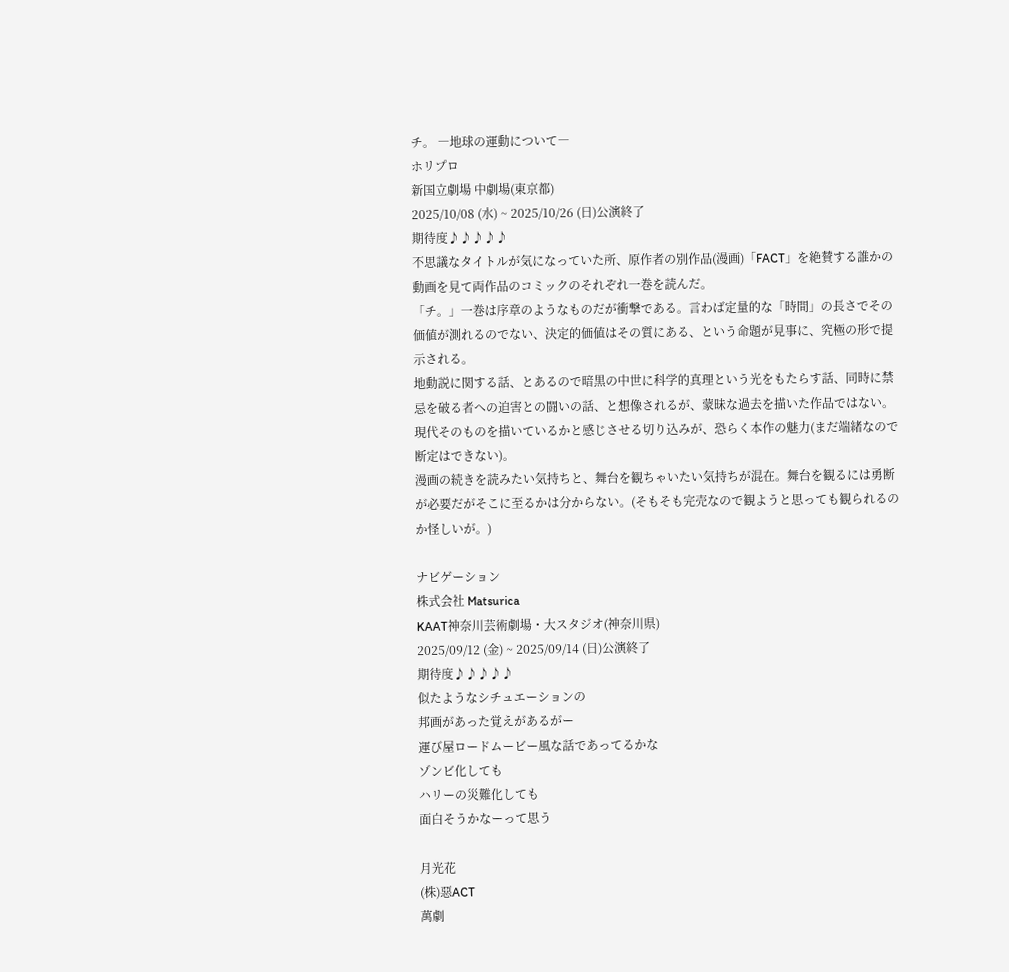チ。 ―地球の運動について―
ホリプロ
新国立劇場 中劇場(東京都)
2025/10/08 (水) ~ 2025/10/26 (日)公演終了
期待度♪♪♪♪♪
不思議なタイトルが気になっていた所、原作者の別作品(漫画)「FACT」を絶賛する誰かの動画を見て両作品のコミックのそれぞれ一巻を読んだ。
「チ。」一巻は序章のようなものだが衝撃である。言わば定量的な「時間」の長さでその価値が測れるのでない、決定的価値はその質にある、という命題が見事に、究極の形で提示される。
地動説に関する話、とあるので暗黒の中世に科学的真理という光をもたらす話、同時に禁忌を破る者への迫害との闘いの話、と想像されるが、蒙昧な過去を描いた作品ではない。現代そのものを描いているかと感じさせる切り込みが、恐らく本作の魅力(まだ端緒なので断定はできない)。
漫画の続きを読みたい気持ちと、舞台を観ちゃいたい気持ちが混在。舞台を観るには勇断が必要だがそこに至るかは分からない。(そもそも完売なので観ようと思っても観られるのか怪しいが。)

ナビゲーション
株式会社 Matsurica
KAAT神奈川芸術劇場・大スタジオ(神奈川県)
2025/09/12 (金) ~ 2025/09/14 (日)公演終了
期待度♪♪♪♪♪
似たようなシチュエーションの
邦画があった覚えがあるがー
運び屋ロードムービー風な話であってるかな
ゾンビ化しても
ハリーの災難化しても
面白そうかなーって思う

月光花
(株)惡ACT
萬劇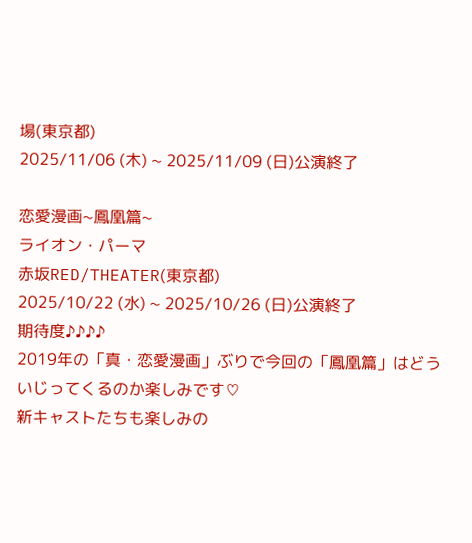場(東京都)
2025/11/06 (木) ~ 2025/11/09 (日)公演終了

恋愛漫画~鳳凰篇~
ライオン・パーマ
赤坂RED/THEATER(東京都)
2025/10/22 (水) ~ 2025/10/26 (日)公演終了
期待度♪♪♪♪
2019年の「真・恋愛漫画」ぶりで今回の「鳳凰篇」はどういじってくるのか楽しみです♡
新キャストたちも楽しみの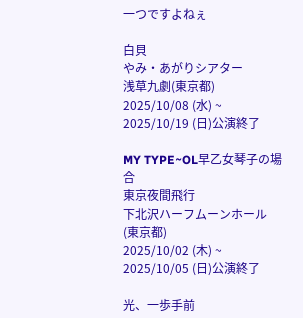一つですよねぇ

白貝
やみ・あがりシアター
浅草九劇(東京都)
2025/10/08 (水) ~ 2025/10/19 (日)公演終了

MY TYPE~OL早乙女琴子の場合
東京夜間飛行
下北沢ハーフムーンホール(東京都)
2025/10/02 (木) ~ 2025/10/05 (日)公演終了

光、一歩手前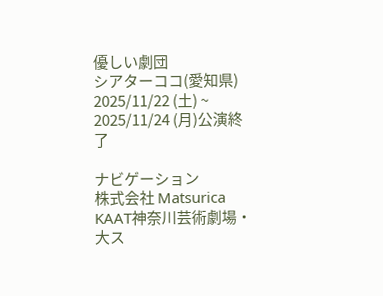優しい劇団
シアターココ(愛知県)
2025/11/22 (土) ~ 2025/11/24 (月)公演終了

ナビゲーション
株式会社 Matsurica
KAAT神奈川芸術劇場・大ス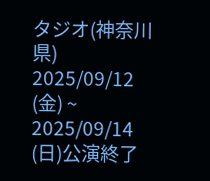タジオ(神奈川県)
2025/09/12 (金) ~ 2025/09/14 (日)公演終了